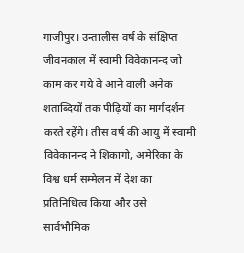गाजीपुर। उन्तालीस वर्ष के संक्षिप्त जीवनकाल में स्वामी विवेकानन्द जो काम कर गये वे आने वाली अनेक शताब्दियों तक पीढ़ियों का मार्गदर्शन करते रहेंगे। तीस वर्ष की आयु में स्वामी विवेकानन्द ने शिकागो, अमेरिका के विश्व धर्म सम्मेलन में देश का प्रतिनिधित्व किया और उसे सार्वभौमिक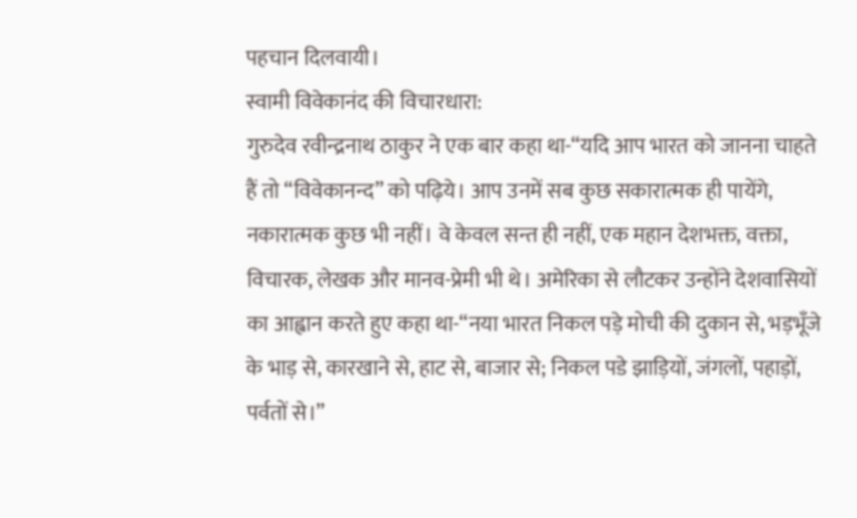पहचान दिलवायी।
स्वामी विवेकानंद की विचारधारा:
गुरुदेव रवीन्द्रनाथ ठाकुर ने एक बार कहा था-“यदि आप भारत को जानना चाहते हैं तो “विवेकानन्द” को पढ़िये। आप उनमें सब कुछ सकारात्मक ही पायेंगे, नकारात्मक कुछ भी नहीं। वे केवल सन्त ही नहीं, एक महान देशभक्त, वक्ता, विचारक, लेखक और मानव-प्रेमी भी थे। अमेरिका से लौटकर उन्होंने देशवासियों का आह्वान करते हुए कहा था-“नया भारत निकल पड़े मोची की दुकान से, भड़भूँजे के भाड़ से, कारखाने से, हाट से, बाजार से; निकल पडे झाड़ियों, जंगलों, पहाड़ों, पर्वतों से।”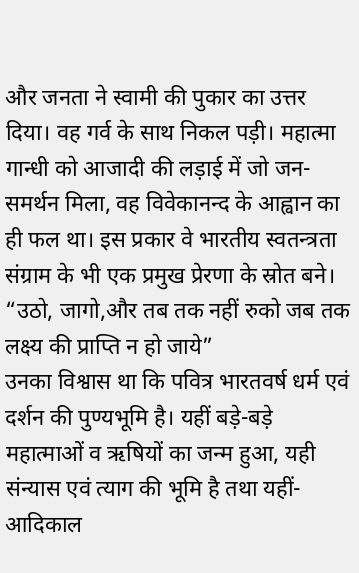और जनता ने स्वामी की पुकार का उत्तर दिया। वह गर्व के साथ निकल पड़ी। महात्मा गान्धी को आजादी की लड़ाई में जो जन-समर्थन मिला, वह विवेकानन्द के आह्वान का ही फल था। इस प्रकार वे भारतीय स्वतन्त्रता संग्राम के भी एक प्रमुख प्रेरणा के स्रोत बने।
“उठो, जागो,और तब तक नहीं रुको जब तक लक्ष्य की प्राप्ति न हो जाये”
उनका विश्वास था कि पवित्र भारतवर्ष धर्म एवं दर्शन की पुण्यभूमि है। यहीं बड़े-बड़े महात्माओं व ऋषियों का जन्म हुआ, यही संन्यास एवं त्याग की भूमि है तथा यहीं-आदिकाल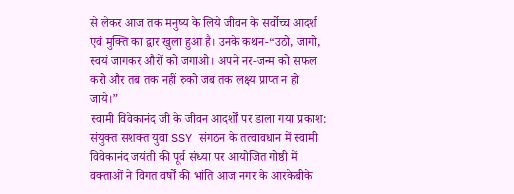से लेकर आज तक मनुष्य के लिये जीवन के सर्वोच्च आदर्श एवं मुक्ति का द्वार खुला हुआ है। उनके कथन-“उठो, जागो, स्वयं जागकर औरों को जगाओ। अपने नर-जन्म को सफल करो और तब तक नहीं रुको जब तक लक्ष्य प्राप्त न हो जाये।”
स्वामी विवेकानंद जी के जीवन आदर्शों पर डाला गया प्रकाश:
संयुक्त सशक्त युवा SSY संगठन के तत्वावधान में स्वामी विवेकानंद जयंती की पूर्व संध्या पर आयोजित गोष्ठी में वक्ताओं ने विगत वर्षों की भांति आज नगर के आरकेबीके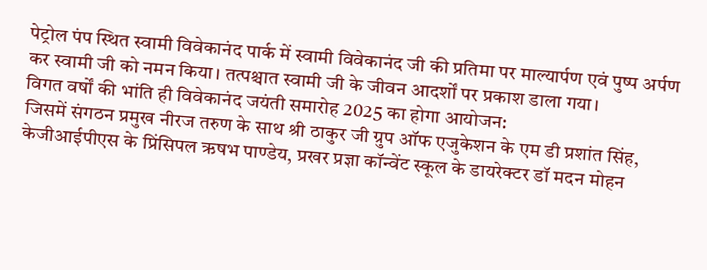पेट्रोल पंप स्थित स्वामी विवेकानंद पार्क में स्वामी विवेकानंद जी की प्रतिमा पर माल्यार्पण एवं पुष्प अर्पण कर स्वामी जी को नमन किया। तत्पश्चात स्वामी जी के जीवन आदर्शों पर प्रकाश डाला गया।
विगत वर्षों की भांति ही विवेकानंद जयंती समारोह 2025 का होगा आयोजन:
जिसमें संगठन प्रमुख नीरज तरुण के साथ श्री ठाकुर जी ग्रुप ऑफ एजुकेशन के एम डी प्रशांत सिंह, केजीआईपीएस के प्रिंसिपल ऋषभ पाण्डेय, प्रखर प्रज्ञा कॉन्वेंट स्कूल के डायरेक्टर डॉ मदन मोहन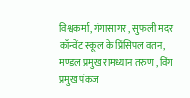विश्वकर्मा, गंगासागर , सुफली मदर कॉन्वेंट स्कूल के प्रिंसिपल वतन, मण्डल प्रमुख रामध्यान तरुण , विंग प्रमुख पंकज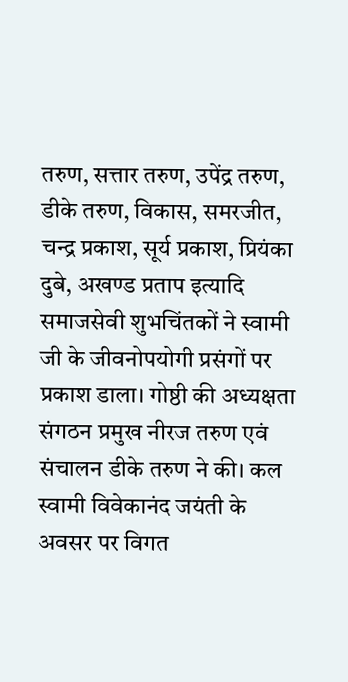तरुण, सत्तार तरुण, उपेंद्र तरुण, डीके तरुण, विकास, समरजीत, चन्द्र प्रकाश, सूर्य प्रकाश, प्रियंका दुबे, अखण्ड प्रताप इत्यादि समाजसेवी शुभचिंतकों ने स्वामी जी के जीवनोपयोगी प्रसंगों पर प्रकाश डाला। गोष्ठी की अध्यक्षता संगठन प्रमुख नीरज तरुण एवं संचालन डीके तरुण ने की। कल स्वामी विवेकानंद जयंती के अवसर पर विगत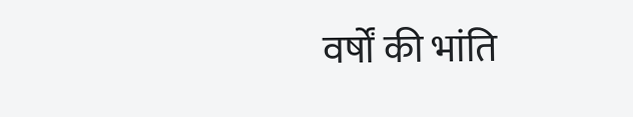वर्षों की भांति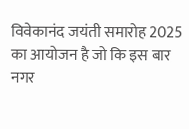विवेकानंद जयंती समारोह 2025 का आयोजन है जो कि इस बार नगर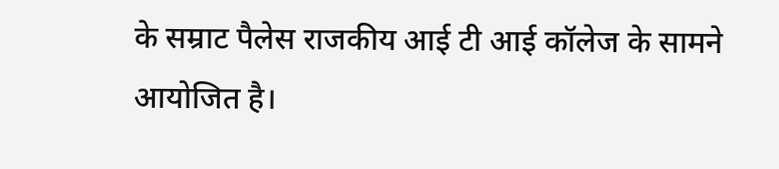के सम्राट पैलेस राजकीय आई टी आई कॉलेज के सामने आयोजित है।